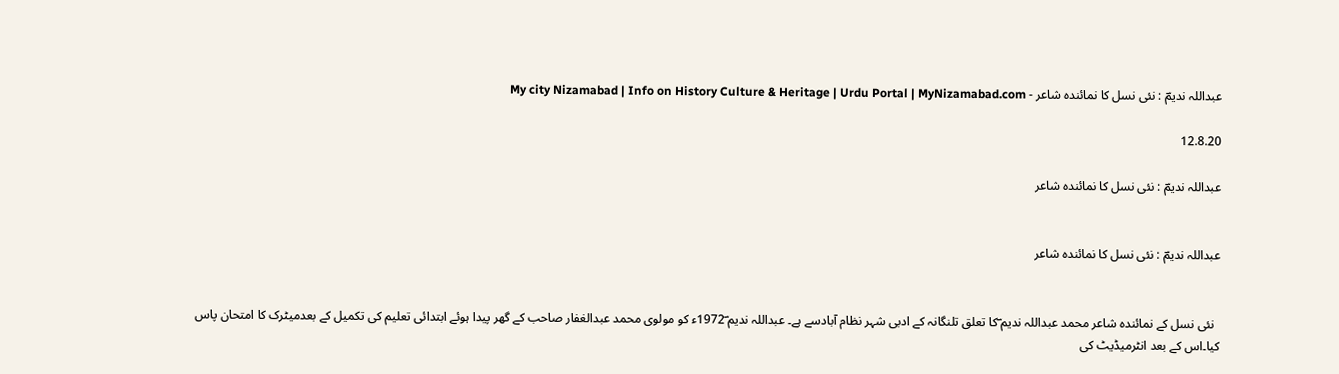عبداللہ ندیمؔ : نئی نسل کا نمائندہ شاعر - My city Nizamabad | Info on History Culture & Heritage | Urdu Portal | MyNizamabad.com

12.8.20

عبداللہ ندیمؔ : نئی نسل کا نمائندہ شاعر


عبداللہ ندیمؔ : نئی نسل کا نمائندہ شاعر


  نئی نسل کے نمائندہ شاعر محمد عبداللہ ندیم ؔکا تعلق تلنگانہ کے ادبی شہر نظام آبادسے ہے۔ عبداللہ ندیم ؔ1972ء کو مولوی محمد عبدالغفار صاحب کے گھر پیدا ہوئے ابتدائی تعلیم کی تکمیل کے بعدمیٹرک کا امتحان پاس کیا۔اس کے بعد انٹرمیڈیٹ کی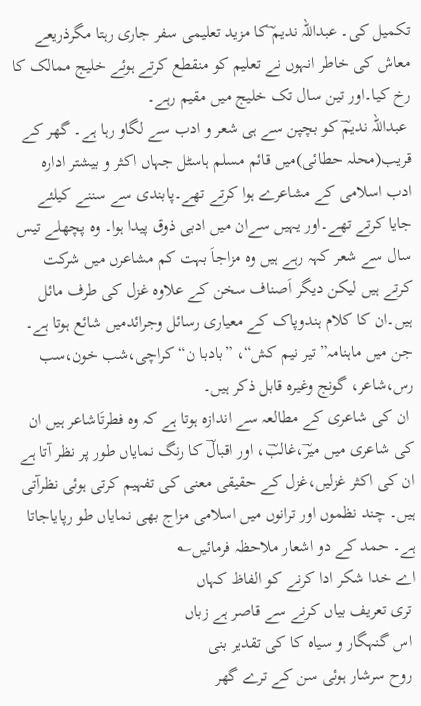تکمیل کی۔ عبداللہ ندیم ؔکا مزید تعلیمی سفر جاری رہتا مگرذریعے معاش کی خاطر انہوں نے تعلیم کو منقطع کرتے ہوئے خلیج ممالک کا رخ کیا۔اور تین سال تک خلیج میں مقیم رہے۔
 عبداللہ ندیمؔ کو بچپن سے ہی شعر و ادب سے لگاو رہا ہے۔ گھر کے قریب(محلہ حطائی)میں قائم مسلم ہاسٹل جہاں اکثر و بیشتر ادارہ ادب اسلامی کے مشاعرے ہوا کرتے تھے۔پابندی سے سننے کیلئے جایا کرتے تھے۔اور یہیں سےان میں ادبی ذوق پیدا ہوا۔ وہ پچھلے تیس سال سے شعر کہہ رہے ہیں وہ مزاجاَ بہت کم مشاعرں میں شرکت کرتے ہیں لیکن دیگر اَصناف سخن کے علاوہ غزل کی طرف مائل ہیں۔ان کا کلام ہندوپاک کے معیاری رسائل وجرائدمیں شائع ہوتا ہے۔ جن میں ماہنامہ”تیر نیم کش“، ”بادبا ن“کراچی،شب خون،سب رس،شاعر، گونج وغیرہ قابل ذکر ہیں۔
 ان کی شاعری کے مطالعہ سے اندازہ ہوتا ہے کہ وہ فطرتَاشاعر ہیں ان کی شاعری میں میرؔ،غالبؔ، اور اقبالؔ کا رنگ نمایاں طور پر نظر آتا ہے ان کی اکثر غزلیں،غزل کے حقیقی معنی کی تفہیم کرتی ہوئی نظرآتی ہیں۔ چند نظموں اور ترانوں میں اسلامی مزاج بھی نمایاں طو رپایاجاتا ہے۔ حمد کے دو اشعار ملاحظہ فرمائیں؎
اے خدا شکر ادا کرنے کو الفاظ کہاں
 تری تعریف بیاں کرنے سے قاصر ہے زباں
 اس گنہگار و سیاہ کا کی تقدیر بنی
 روح سرشار ہوئی سن کے ترے گھر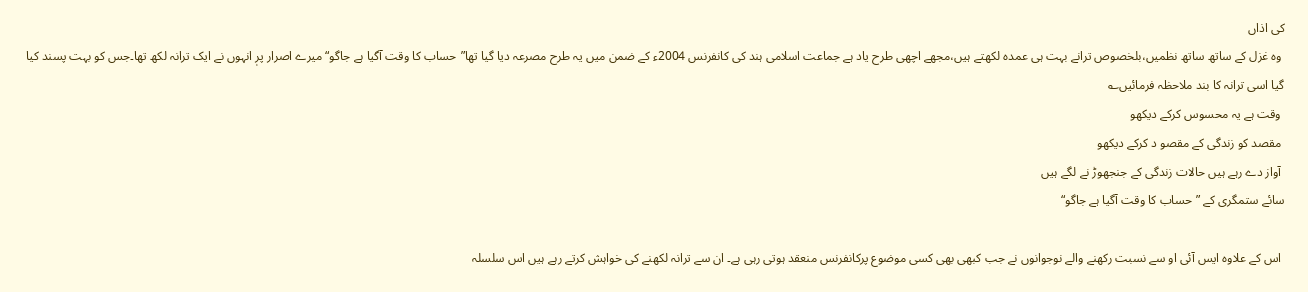کی اذاں
 وہ غزل کے ساتھ ساتھ نظمیں،بلخصوص ترانے بہت ہی عمدہ لکھتے ہیں،مجھے اچھی طرح یاد ہے جماعت اسلامی ہند کی کانفرنس 2004ء کے ضمن میں یہ طرح مصرعہ دیا گیا تھا”حساب کا وقت آگیا ہے جاگو“ میرے اصرار پرٖ انہوں نے ایک ترانہ لکھ تھا۔جس کو بہت پسند کیا گیا اسی ترانہ کا بند ملاحظہ فرمائیں؎
 وقت ہے یہ محسوس کرکے دیکھو
 مقصد کو زندگی کے مقصو د کرکے دیکھو
 آواز دے رہے ہیں حالات زندگی کے جنجھوڑ نے لگے ہیں
سائے ستمگری کے ”حساب کا وقت آگیا ہے جاگو“

 اس کے علاوہ ایس آئی او سے نسبت رکھنے والے نوجوانوں نے جب کبھی بھی کسی موضوع پرکانفرنس منعقد ہوتی رہی ہے۔ ان سے ترانہ لکھنے کی خواہش کرتے رہے ہیں اس سلسلہ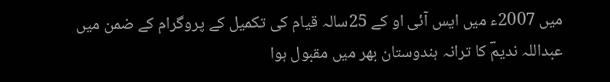میں 2007ء میں ایس آئی او کے 25سالہ قیام کی تکمیل کے پروگرام کے ضمن میں عبداللہ ندیمؔ کا ترانہ ہندوستان بھر میں مقبول ہوا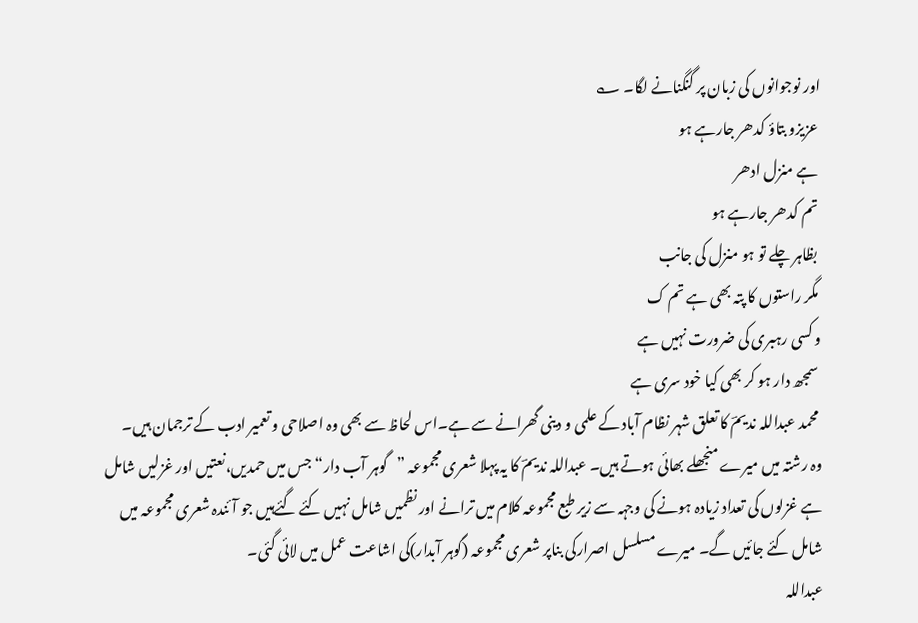اور نوجوانوں کی زبان پر گنگنانے لگا۔ ؎
 عزیزو بتاؤ کدھر جارہے ہو
 ہے منزل ادھر
 تم کدھر جارہے ہو
 بظاہر چلے تو ہو منزل کی جانب
 مگر راستوں کا پتہ بھی ہے تم ک
و کسی رہبری کی ضرورت نہیں ہے
 سمجھ دار ہو کر بھی کیا خود سری ہے
 محمد عبداللہ ندیمؔ کا تعلق شہر نظام آباد کے علمی و دینی گھرانے سے ہے۔اس لحاظ سے بھی وہ اصلاحی و تعمیر ادب کے ترجمان ہیں۔ وہ رشتہ میں میرے منجھلے بھائی ہوتے ہیں۔ عبداللہ ندیمؔ کا یہ پہلا شعری مجموعہ ”گوہر آب دار“ جس میں حمدیں،نعتیں اور غزلیں شامل ہے غزلوں کی تعداد زیادہ ہونے کی وجہہ سے زیر طبع مجموعہ کلام میں ترانے اور نظمیں شامل نہیں کئے گئےہیں جو آئندہ شعری مجموعہ میں شامل کئے جائیں گے۔ میرے مسلسل اصرارکی بناپر شعری مجموعہ (گوہر آبدار)کی اشاعت عمل میں لائی گئی۔
عبداللہ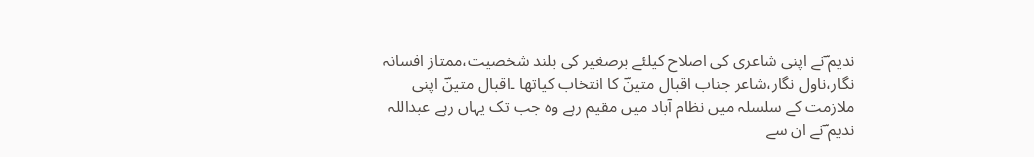ندیم ؔنے اپنی شاعری کی اصلاح کیلئے برصغیر کی بلند شخصیت،ممتاز افسانہ نگار،ناول نگار،شاعر جناب اقبال متینؔ کا انتخاب کیاتھا ۔اقبال متینؔ اپنی ملازمت کے سلسلہ میں نظام آباد میں مقیم رہے وہ جب تک یہاں رہے عبداللہ ندیم ؔنے ان سے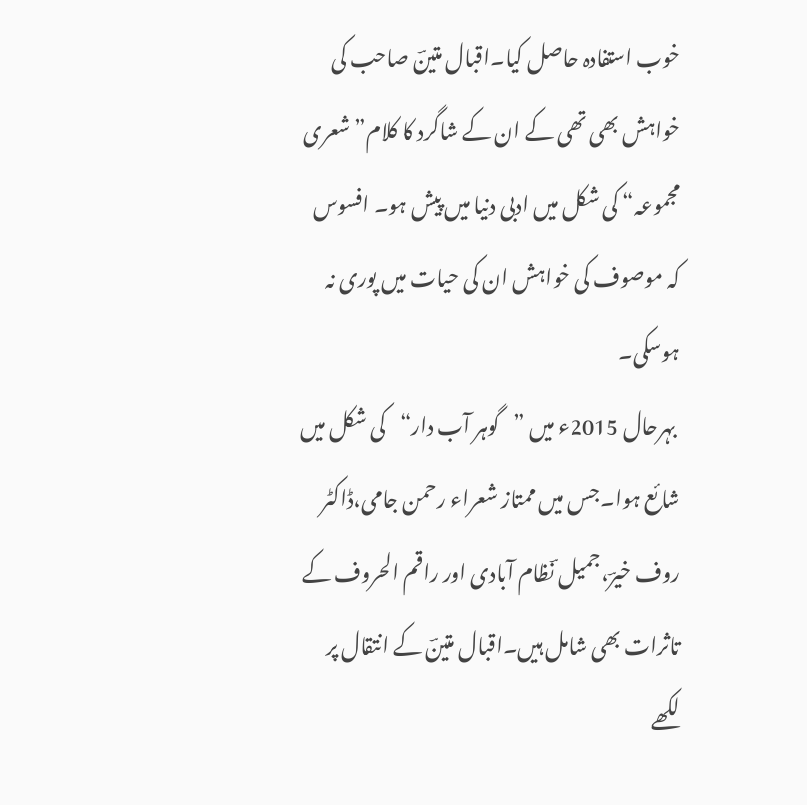خوب استفادہ حاصل کیا۔اقبال متینؔ صاحب کی خواہش بھی تھی کے ان کے شاگرد کا کلام”شعری مجموعہ“ کی شکل میں ادبی دنیا میں پیش ہو۔ افسوس کہ موصوف کی خواہش ان کی حیات میں پوری نہ ہوسکی۔
 بہرحال 2015ء میں ”گوہر آب دار“کی شکل میں شائع ہوا۔جس میں ممتاز شعراء رحمن جامی،ڈاکٹر روف خیرؔ،جمیل ؔنظام آبادی اور راقم الحروف کے تاثرات بھی شامل ہیں۔اقبال متینؔ کے انتقال پر لکھے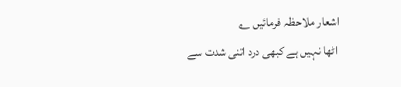اشعار ملاحظہ فرمائیں ؎
 اٹھا نہیں ہے کبھی درد اتنی شدت سے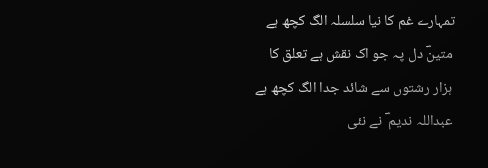تمہارے غم کا نیا سلسلہ الگ کچھ ہے
 متینؔ دل پہ جو اک نقش ہے تعلق کا
 ہزار رشتوں سے شائد جدا الگ کچھ ہے
 عبداللہ ندیم ؔ نے نئی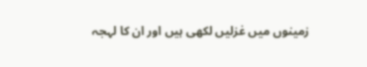زمینوں میں غزلیں لکھی ہیں اور ان کا لہجہ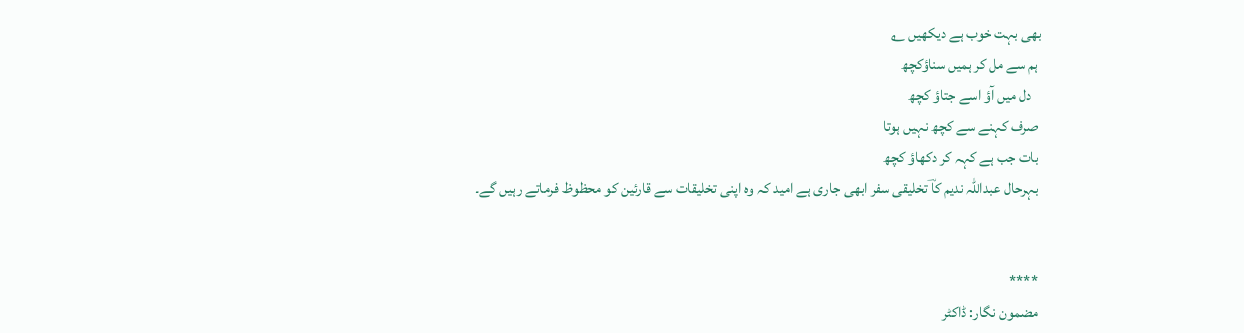بھی بہت خوب ہے دیکھیں ؎
 ہم سے مل کر ہمیں سناؤکچھ
   دل میں آؤ اسے جتاؤ کچھ
 صرف کہنے سے کچھ نہیں ہوتا
 بات جب ہے کہہ کر دکھاؤ کچھ
 بہرحال عبداللہ ندیم کاؔ تخلیقی سفر ابھی جاری ہے امید کہ وہ اپنی تخلیقات سے قارئین کو محظوظ فرماتے رہیں گے۔


 ****
 مضمون نگار: ڈاکٹر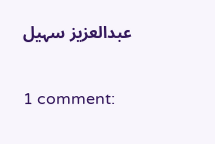عبدالعزیز سہیل

1 comment: